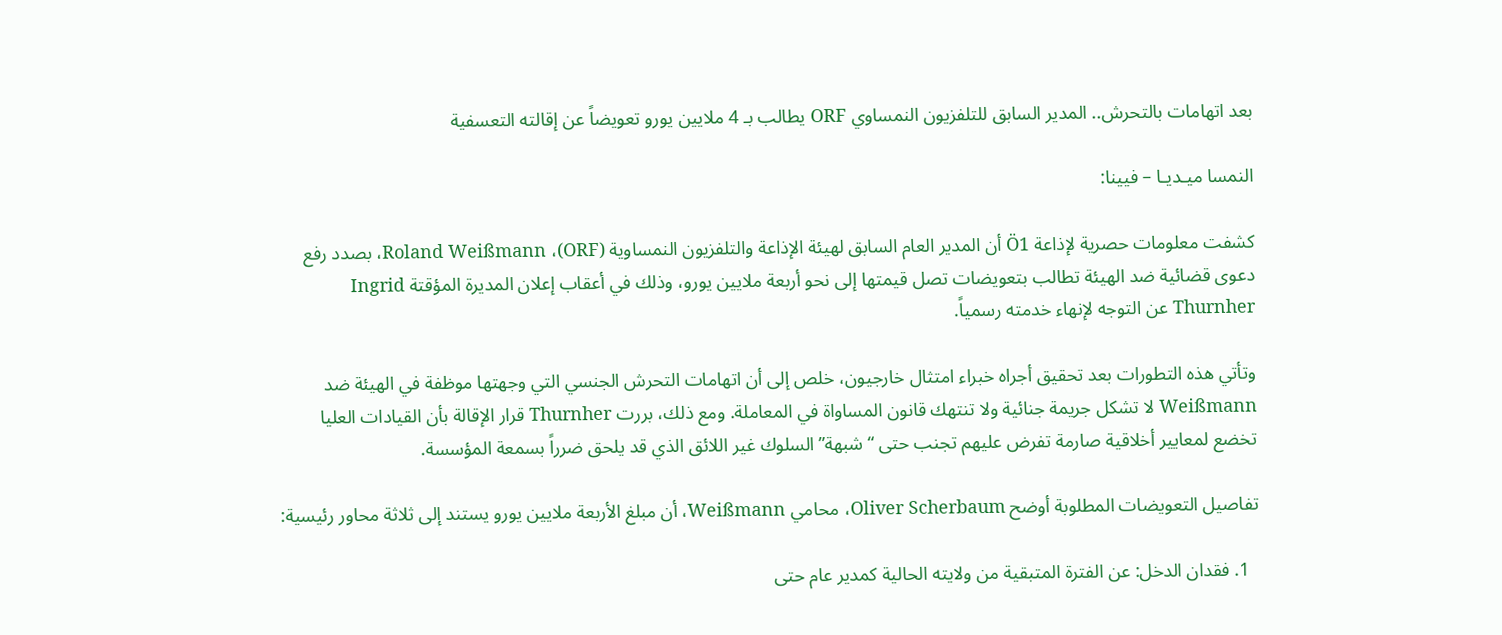بعد اتهامات بالتحرش.. المدير السابق للتلفزيون النمساوي ORF يطالب بـ 4 ملايين يورو تعويضاً عن إقالته التعسفية

النمسا ميـديـا – فيينا:

كشفت معلومات حصرية لإذاعة Ö1 أن المدير العام السابق لهيئة الإذاعة والتلفزيون النمساوية (ORF)، Roland Weißmann، بصدد رفع دعوى قضائية ضد الهيئة تطالب بتعويضات تصل قيمتها إلى نحو أربعة ملايين يورو، وذلك في أعقاب إعلان المديرة المؤقتة Ingrid Thurnher عن التوجه لإنهاء خدمته رسمياً.

وتأتي هذه التطورات بعد تحقيق أجراه خبراء امتثال خارجيون، خلص إلى أن اتهامات التحرش الجنسي التي وجهتها موظفة في الهيئة ضد Weißmann لا تشكل جريمة جنائية ولا تنتهك قانون المساواة في المعاملة. ومع ذلك، بررت Thurnher قرار الإقالة بأن القيادات العليا تخضع لمعايير أخلاقية صارمة تفرض عليهم تجنب حتى “شبهة” السلوك غير اللائق الذي قد يلحق ضرراً بسمعة المؤسسة.

تفاصيل التعويضات المطلوبة أوضح Oliver Scherbaum، محامي Weißmann، أن مبلغ الأربعة ملايين يورو يستند إلى ثلاثة محاور رئيسية:

  1. فقدان الدخل: عن الفترة المتبقية من ولايته الحالية كمدير عام حتى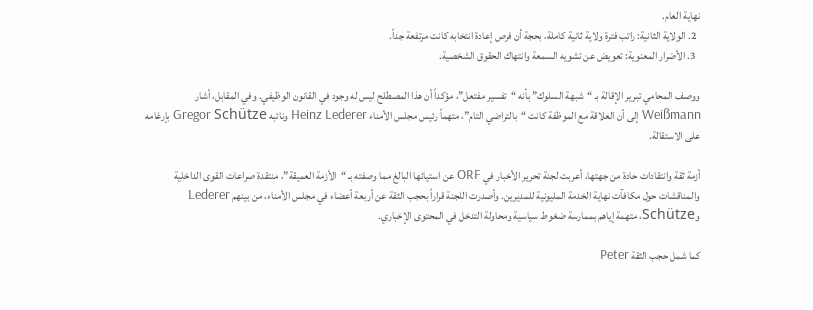نهاية العام.
  2. الولاية الثانية: راتب فترة ولاية ثانية كاملة، بحجة أن فرص إعادة انتخابه كانت مرتفعة جداً.
  3. الأضرار المعنوية: تعويض عن تشويه السمعة وانتهاك الحقوق الشخصية.

ووصف المحامي تبرير الإقالة بـ “شبهة السلوك” بأنه “تفسير مفتعل”، مؤكداً أن هذا المصطلح ليس له وجود في القانون الوظيفي. وفي المقابل، أشار Weißmann إلى أن العلاقة مع الموظفة كانت “بالتراضي التام”، متهماً رئيس مجلس الأمناء Heinz Lederer ونائبه Gregor Schütze بإرغامه على الاستقالة.

أزمة ثقة وانتقادات حادة من جهتها، أعربت لجنة تحرير الأخبار في ORF عن استيائها البالغ مما وصفته بـ “الأزمة العميقة”، منتقدة صراعات القوى الداخلية والمناقشات حول مكافآت نهاية الخدمة المليونية للمديرين. وأصدرت اللجنة قراراً بحجب الثقة عن أربعة أعضاء في مجلس الأمناء، من بينهم Lederer وSchütze، متهمة إياهم بممارسة ضغوط سياسية ومحاولة التدخل في المحتوى الإخباري.

كما شمل حجب الثقة Peter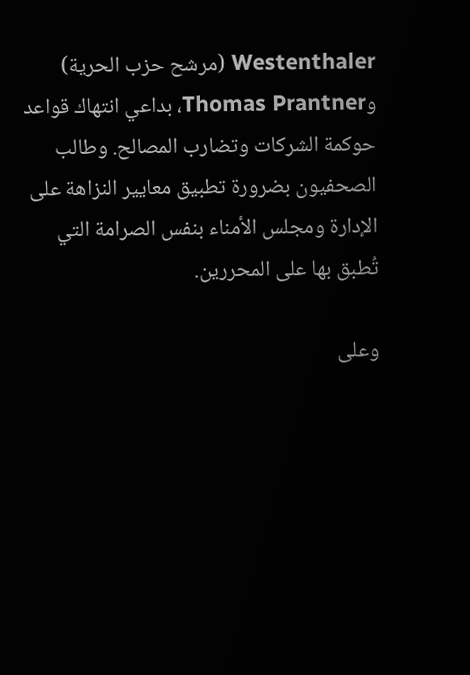Westenthaler (مرشح حزب الحرية) وThomas Prantner، بداعي انتهاك قواعد حوكمة الشركات وتضارب المصالح. وطالب الصحفيون بضرورة تطبيق معايير النزاهة على الإدارة ومجلس الأمناء بنفس الصرامة التي تُطبق بها على المحررين.

وعلى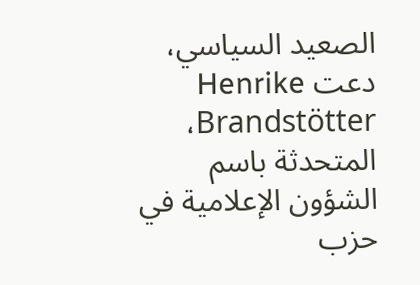الصعيد السياسي، دعت Henrike Brandstötter، المتحدثة باسم الشؤون الإعلامية في حزب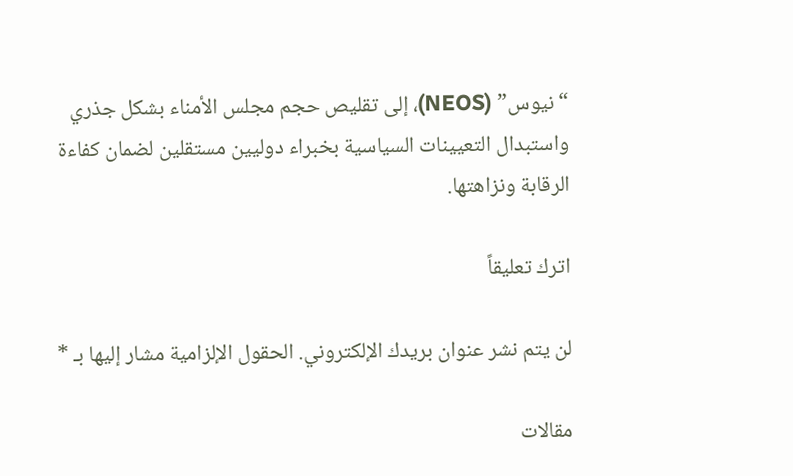“نيوس” (NEOS)، إلى تقليص حجم مجلس الأمناء بشكل جذري واستبدال التعيينات السياسية بخبراء دوليين مستقلين لضمان كفاءة الرقابة ونزاهتها.

اترك تعليقاً

لن يتم نشر عنوان بريدك الإلكتروني. الحقول الإلزامية مشار إليها بـ *

مقالات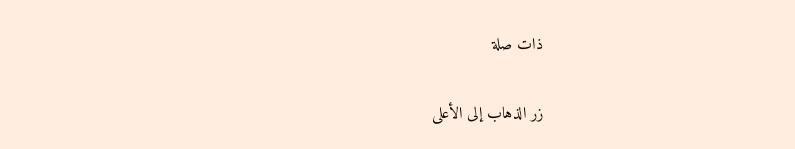ذات صلة

زر الذهاب إلى الأعلى